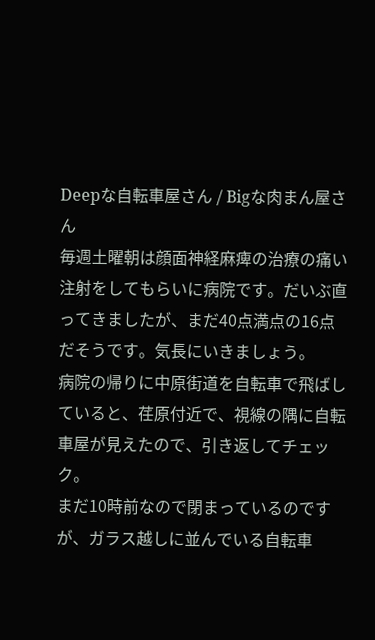Deepな自転車屋さん / Bigな肉まん屋さん
毎週土曜朝は顔面神経麻痺の治療の痛い注射をしてもらいに病院です。だいぶ直ってきましたが、まだ40点満点の16点だそうです。気長にいきましょう。
病院の帰りに中原街道を自転車で飛ばしていると、荏原付近で、視線の隅に自転車屋が見えたので、引き返してチェック。
まだ10時前なので閉まっているのですが、ガラス越しに並んでいる自転車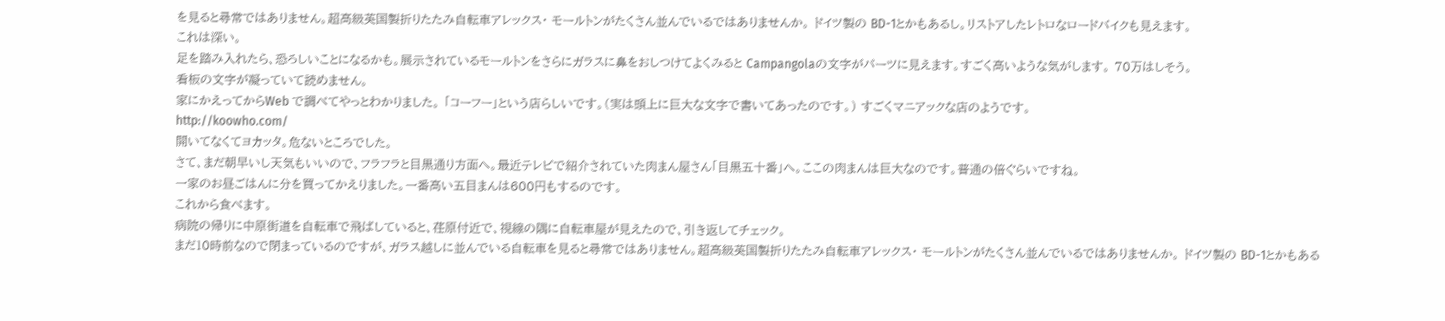を見ると尋常ではありません。超高級英国製折りたたみ自転車アレックス・ モールトンがたくさん並んでいるではありませんか。 ドイツ製の BD-1とかもあるし。リストアしたレトロなロードバイクも見えます。
これは深い。
足を踏み入れたら、恐ろしいことになるかも。展示されているモールトンをさらにガラスに鼻をおしつけてよくみると Campangolaの文字がパーツに見えます。すごく高いような気がします。 70万はしそう。
看板の文字が凝っていて読めません。
家にかえってからWeb で調べてやっとわかりました。 「コーフー」という店らしいです。(実は頭上に巨大な文字で書いてあったのです。) すごくマニアックな店のようです。
http://koowho.com/
開いてなくてヨカッタ。危ないところでした。
さて、まだ朝早いし天気もいいので、フラフラと目黒通り方面へ。最近テレビで紹介されていた肉まん屋さん「目黒五十番」へ。ここの肉まんは巨大なのです。普通の倍ぐらいですね。
一家のお昼ごはんに分を買ってかえりました。一番高い五目まんは600円もするのです。
これから食べます。
病院の帰りに中原街道を自転車で飛ばしていると、荏原付近で、視線の隅に自転車屋が見えたので、引き返してチェック。
まだ10時前なので閉まっているのですが、ガラス越しに並んでいる自転車を見ると尋常ではありません。超高級英国製折りたたみ自転車アレックス・ モールトンがたくさん並んでいるではありませんか。 ドイツ製の BD-1とかもある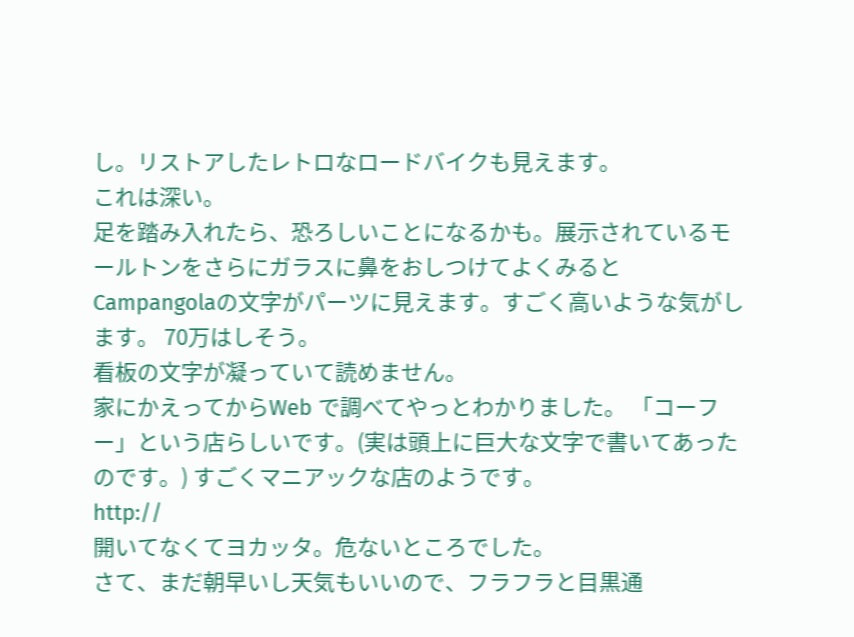し。リストアしたレトロなロードバイクも見えます。
これは深い。
足を踏み入れたら、恐ろしいことになるかも。展示されているモールトンをさらにガラスに鼻をおしつけてよくみると Campangolaの文字がパーツに見えます。すごく高いような気がします。 70万はしそう。
看板の文字が凝っていて読めません。
家にかえってからWeb で調べてやっとわかりました。 「コーフー」という店らしいです。(実は頭上に巨大な文字で書いてあったのです。) すごくマニアックな店のようです。
http://
開いてなくてヨカッタ。危ないところでした。
さて、まだ朝早いし天気もいいので、フラフラと目黒通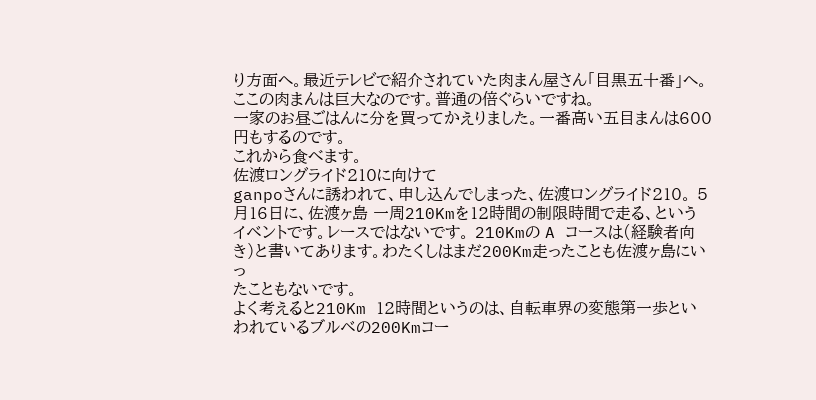り方面へ。最近テレビで紹介されていた肉まん屋さん「目黒五十番」へ。ここの肉まんは巨大なのです。普通の倍ぐらいですね。
一家のお昼ごはんに分を買ってかえりました。一番高い五目まんは600円もするのです。
これから食べます。
佐渡ロングライド210に向けて
ganpoさんに誘われて、申し込んでしまった、佐渡ロングライド210。 5月16日に、佐渡ヶ島 一周210Kmを12時間の制限時間で走る、という
イベントです。レースではないです。 210Kmの A コースは(経験者向き)と書いてあります。わたくしはまだ200Km走ったことも佐渡ヶ島にいっ
たこともないです。
よく考えると210Km 12時間というのは、自転車界の変態第一歩といわれているブルベの200Kmコー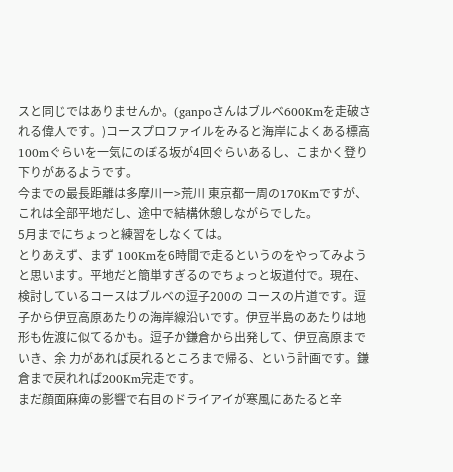スと同じではありませんか。(ganpoさんはブルベ600Kmを走破さ れる偉人です。)コースプロファイルをみると海岸によくある標高100mぐらいを一気にのぼる坂が4回ぐらいあるし、こまかく登り下りがあるようです。
今までの最長距離は多摩川ー>荒川 東京都一周の170Kmですが、これは全部平地だし、途中で結構休憩しながらでした。
5月までにちょっと練習をしなくては。
とりあえず、まず 100Kmを6時間で走るというのをやってみようと思います。平地だと簡単すぎるのでちょっと坂道付で。現在、検討しているコースはブルベの逗子200の コースの片道です。逗子から伊豆高原あたりの海岸線沿いです。伊豆半島のあたりは地形も佐渡に似てるかも。逗子か鎌倉から出発して、伊豆高原までいき、余 力があれば戻れるところまで帰る、という計画です。鎌倉まで戻れれば200Km完走です。
まだ顔面麻痺の影響で右目のドライアイが寒風にあたると辛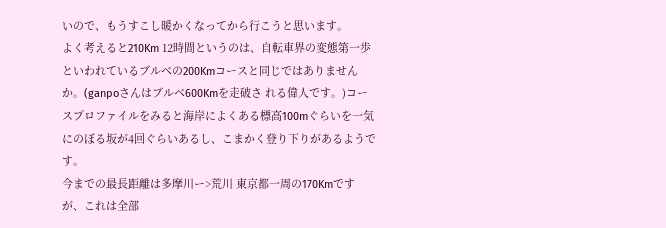いので、もうすこし暖かくなってから行こうと思います。
よく考えると210Km 12時間というのは、自転車界の変態第一歩といわれているブルベの200Kmコースと同じではありませんか。(ganpoさんはブルベ600Kmを走破さ れる偉人です。)コースプロファイルをみると海岸によくある標高100mぐらいを一気にのぼる坂が4回ぐらいあるし、こまかく登り下りがあるようです。
今までの最長距離は多摩川ー>荒川 東京都一周の170Kmですが、これは全部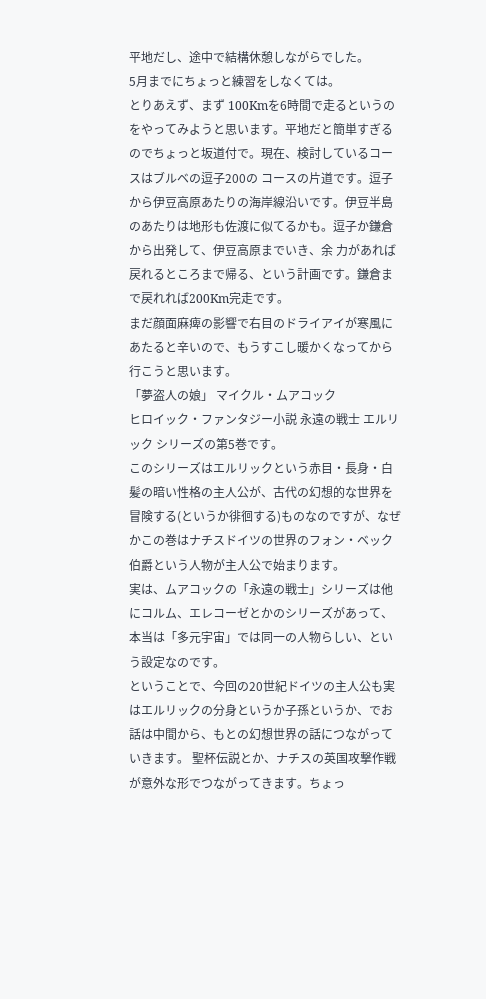平地だし、途中で結構休憩しながらでした。
5月までにちょっと練習をしなくては。
とりあえず、まず 100Kmを6時間で走るというのをやってみようと思います。平地だと簡単すぎるのでちょっと坂道付で。現在、検討しているコースはブルベの逗子200の コースの片道です。逗子から伊豆高原あたりの海岸線沿いです。伊豆半島のあたりは地形も佐渡に似てるかも。逗子か鎌倉から出発して、伊豆高原までいき、余 力があれば戻れるところまで帰る、という計画です。鎌倉まで戻れれば200Km完走です。
まだ顔面麻痺の影響で右目のドライアイが寒風にあたると辛いので、もうすこし暖かくなってから行こうと思います。
「夢盗人の娘」 マイクル・ムアコック
ヒロイック・ファンタジー小説 永遠の戦士 エルリック シリーズの第5巻です。
このシリーズはエルリックという赤目・長身・白髪の暗い性格の主人公が、古代の幻想的な世界を冒険する(というか徘徊する)ものなのですが、なぜかこの巻はナチスドイツの世界のフォン・ベック伯爵という人物が主人公で始まります。
実は、ムアコックの「永遠の戦士」シリーズは他にコルム、エレコーゼとかのシリーズがあって、本当は「多元宇宙」では同一の人物らしい、という設定なのです。
ということで、今回の20世紀ドイツの主人公も実はエルリックの分身というか子孫というか、でお話は中間から、もとの幻想世界の話につながっていきます。 聖杯伝説とか、ナチスの英国攻撃作戦が意外な形でつながってきます。ちょっ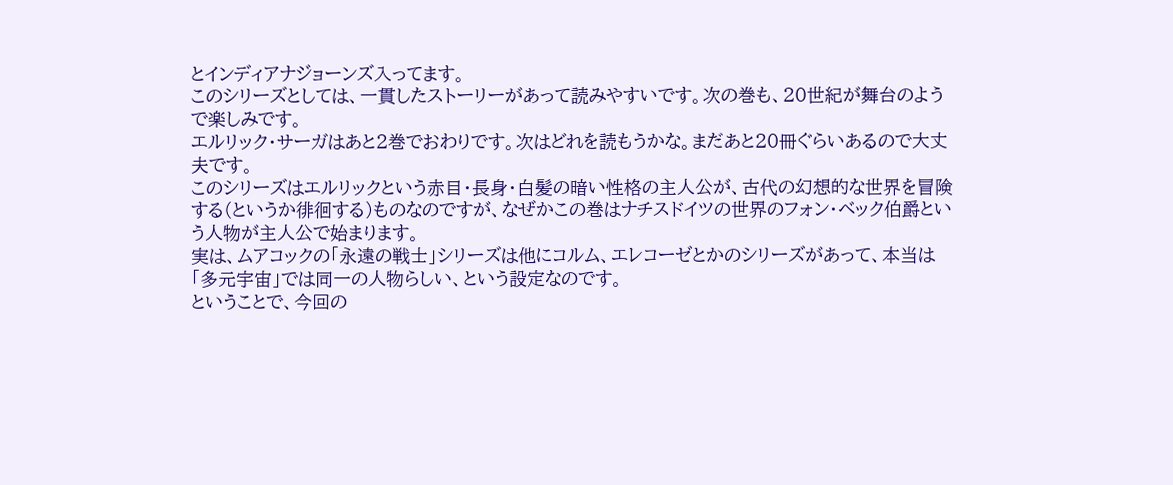とインディアナジョーンズ入ってます。
このシリーズとしては、一貫したストーリーがあって読みやすいです。次の巻も、20世紀が舞台のようで楽しみです。
エルリック・サーガはあと2巻でおわりです。次はどれを読もうかな。まだあと20冊ぐらいあるので大丈夫です。
このシリーズはエルリックという赤目・長身・白髪の暗い性格の主人公が、古代の幻想的な世界を冒険する(というか徘徊する)ものなのですが、なぜかこの巻はナチスドイツの世界のフォン・ベック伯爵という人物が主人公で始まります。
実は、ムアコックの「永遠の戦士」シリーズは他にコルム、エレコーゼとかのシリーズがあって、本当は「多元宇宙」では同一の人物らしい、という設定なのです。
ということで、今回の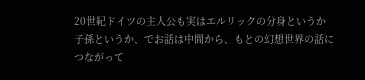20世紀ドイツの主人公も実はエルリックの分身というか子孫というか、でお話は中間から、もとの幻想世界の話につながって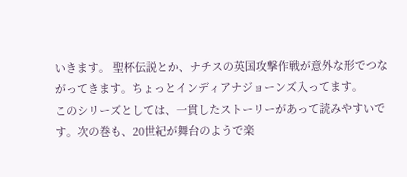いきます。 聖杯伝説とか、ナチスの英国攻撃作戦が意外な形でつながってきます。ちょっとインディアナジョーンズ入ってます。
このシリーズとしては、一貫したストーリーがあって読みやすいです。次の巻も、20世紀が舞台のようで楽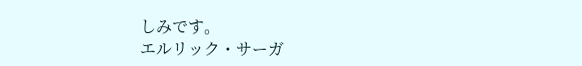しみです。
エルリック・サーガ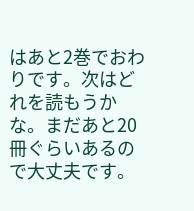はあと2巻でおわりです。次はどれを読もうかな。まだあと20冊ぐらいあるので大丈夫です。